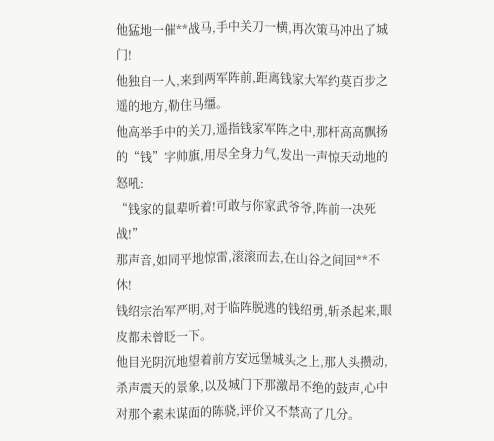他猛地一催**战马,手中关刀一横,再次策马冲出了城门!
他独自一人,来到两军阵前,距离钱家大军约莫百步之遥的地方,勒住马缰。
他高举手中的关刀,遥指钱家军阵之中,那杆高高飘扬的“钱”字帅旗,用尽全身力气,发出一声惊天动地的怒吼:
“钱家的鼠辈听着!可敢与你家武爷爷,阵前一决死战!”
那声音,如同平地惊雷,滚滚而去,在山谷之间回**不休!
钱绍宗治军严明,对于临阵脱逃的钱绍勇,斩杀起来,眼皮都未曾眨一下。
他目光阴沉地望着前方安远堡城头之上,那人头攒动,杀声震天的景象,以及城门下那激昂不绝的鼓声,心中对那个素未谋面的陈骁,评价又不禁高了几分。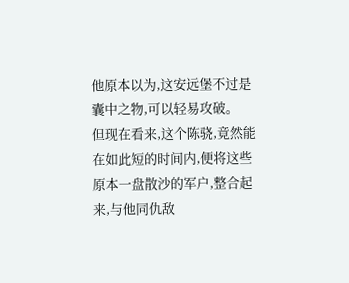他原本以为,这安远堡不过是囊中之物,可以轻易攻破。
但现在看来,这个陈骁,竟然能在如此短的时间内,便将这些原本一盘散沙的军户,整合起来,与他同仇敌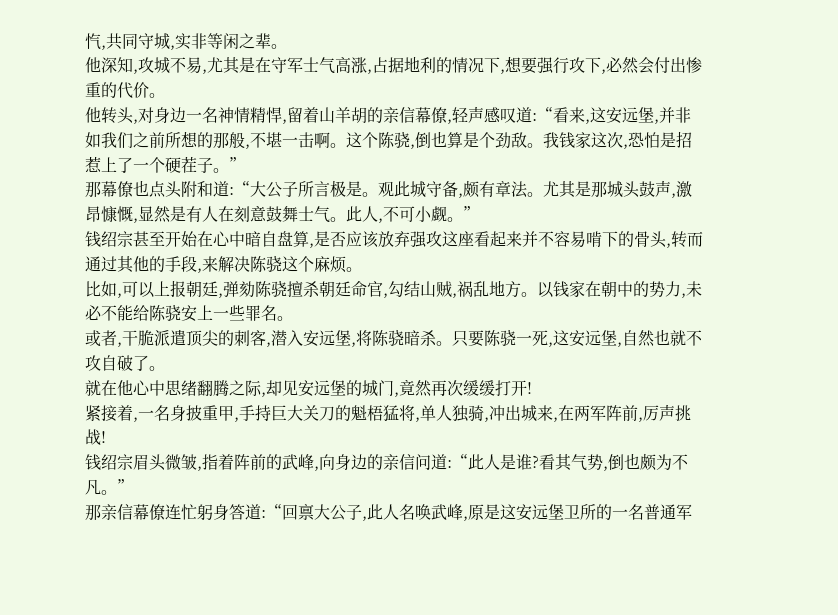忾,共同守城,实非等闲之辈。
他深知,攻城不易,尤其是在守军士气高涨,占据地利的情况下,想要强行攻下,必然会付出惨重的代价。
他转头,对身边一名神情精悍,留着山羊胡的亲信幕僚,轻声感叹道:“看来,这安远堡,并非如我们之前所想的那般,不堪一击啊。这个陈骁,倒也算是个劲敌。我钱家这次,恐怕是招惹上了一个硬茬子。”
那幕僚也点头附和道:“大公子所言极是。观此城守备,颇有章法。尤其是那城头鼓声,激昂慷慨,显然是有人在刻意鼓舞士气。此人,不可小觑。”
钱绍宗甚至开始在心中暗自盘算,是否应该放弃强攻这座看起来并不容易啃下的骨头,转而通过其他的手段,来解决陈骁这个麻烦。
比如,可以上报朝廷,弹劾陈骁擅杀朝廷命官,勾结山贼,祸乱地方。以钱家在朝中的势力,未必不能给陈骁安上一些罪名。
或者,干脆派遣顶尖的刺客,潜入安远堡,将陈骁暗杀。只要陈骁一死,这安远堡,自然也就不攻自破了。
就在他心中思绪翻腾之际,却见安远堡的城门,竟然再次缓缓打开!
紧接着,一名身披重甲,手持巨大关刀的魁梧猛将,单人独骑,冲出城来,在两军阵前,厉声挑战!
钱绍宗眉头微皱,指着阵前的武峰,向身边的亲信问道:“此人是谁?看其气势,倒也颇为不凡。”
那亲信幕僚连忙躬身答道:“回禀大公子,此人名唤武峰,原是这安远堡卫所的一名普通军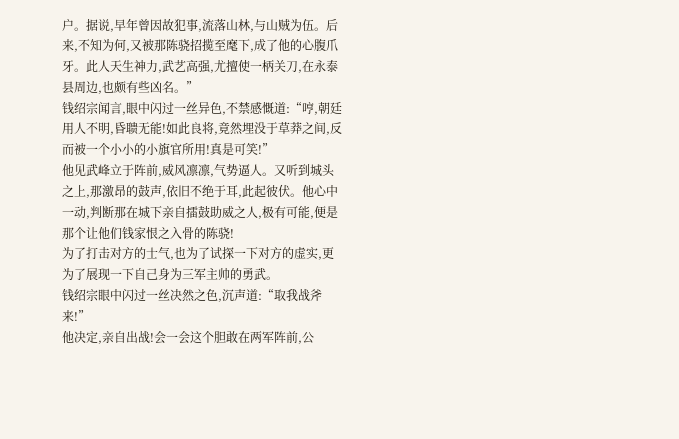户。据说,早年曾因故犯事,流落山林,与山贼为伍。后来,不知为何,又被那陈骁招揽至麾下,成了他的心腹爪牙。此人天生神力,武艺高强,尤擅使一柄关刀,在永泰县周边,也颇有些凶名。”
钱绍宗闻言,眼中闪过一丝异色,不禁感慨道:“哼,朝廷用人不明,昏聩无能!如此良将,竟然埋没于草莽之间,反而被一个小小的小旗官所用!真是可笑!”
他见武峰立于阵前,威风凛凛,气势逼人。又听到城头之上,那激昂的鼓声,依旧不绝于耳,此起彼伏。他心中一动,判断那在城下亲自擂鼓助威之人,极有可能,便是那个让他们钱家恨之入骨的陈骁!
为了打击对方的士气,也为了试探一下对方的虚实,更为了展现一下自己身为三军主帅的勇武。
钱绍宗眼中闪过一丝决然之色,沉声道:“取我战斧来!”
他决定,亲自出战!会一会这个胆敢在两军阵前,公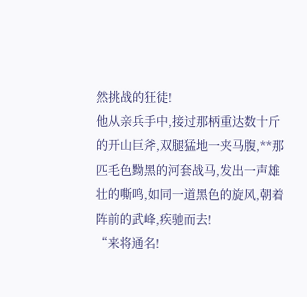然挑战的狂徒!
他从亲兵手中,接过那柄重达数十斤的开山巨斧,双腿猛地一夹马腹,**那匹毛色黝黑的河套战马,发出一声雄壮的嘶鸣,如同一道黑色的旋风,朝着阵前的武峰,疾驰而去!
“来将通名!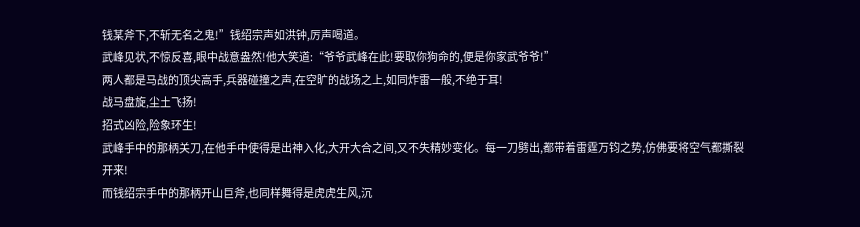钱某斧下,不斩无名之鬼!”钱绍宗声如洪钟,厉声喝道。
武峰见状,不惊反喜,眼中战意盎然!他大笑道:“爷爷武峰在此!要取你狗命的,便是你家武爷爷!”
两人都是马战的顶尖高手,兵器碰撞之声,在空旷的战场之上,如同炸雷一般,不绝于耳!
战马盘旋,尘土飞扬!
招式凶险,险象环生!
武峰手中的那柄关刀,在他手中使得是出神入化,大开大合之间,又不失精妙变化。每一刀劈出,都带着雷霆万钧之势,仿佛要将空气都撕裂开来!
而钱绍宗手中的那柄开山巨斧,也同样舞得是虎虎生风,沉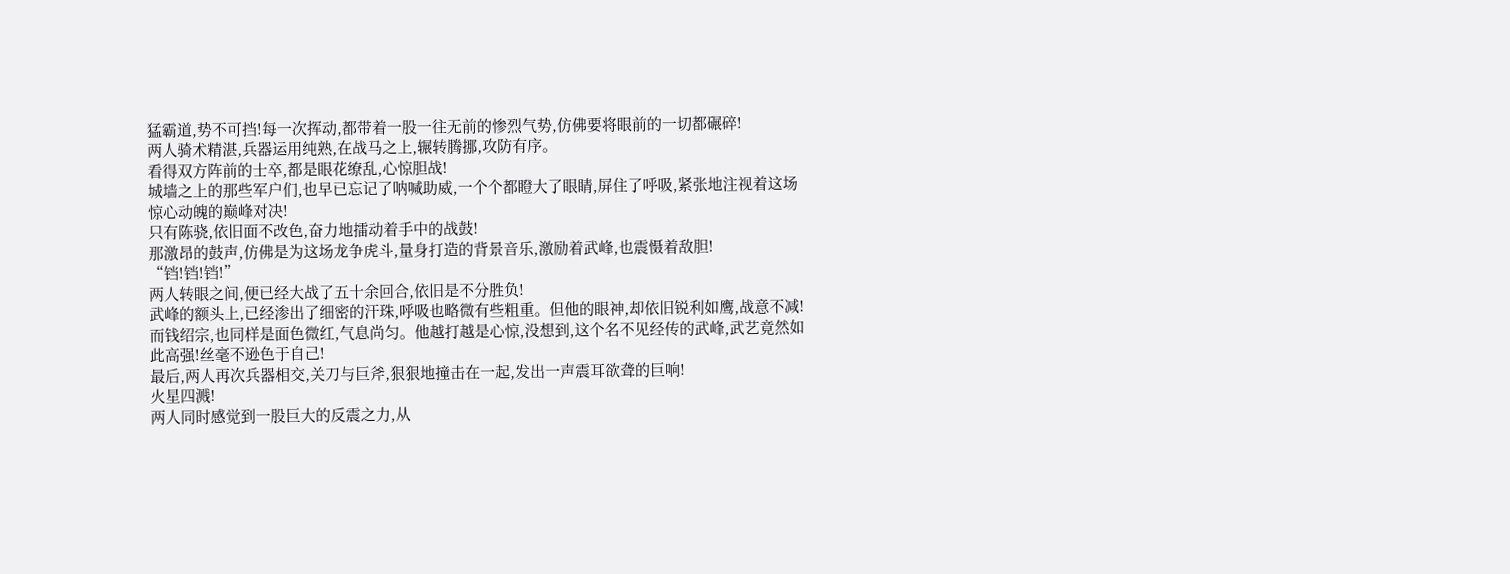猛霸道,势不可挡!每一次挥动,都带着一股一往无前的惨烈气势,仿佛要将眼前的一切都碾碎!
两人骑术精湛,兵器运用纯熟,在战马之上,辗转腾挪,攻防有序。
看得双方阵前的士卒,都是眼花缭乱,心惊胆战!
城墙之上的那些军户们,也早已忘记了呐喊助威,一个个都瞪大了眼睛,屏住了呼吸,紧张地注视着这场惊心动魄的巅峰对决!
只有陈骁,依旧面不改色,奋力地擂动着手中的战鼓!
那激昂的鼓声,仿佛是为这场龙争虎斗,量身打造的背景音乐,激励着武峰,也震慑着敌胆!
“铛!铛!铛!”
两人转眼之间,便已经大战了五十余回合,依旧是不分胜负!
武峰的额头上,已经渗出了细密的汗珠,呼吸也略微有些粗重。但他的眼神,却依旧锐利如鹰,战意不减!
而钱绍宗,也同样是面色微红,气息尚匀。他越打越是心惊,没想到,这个名不见经传的武峰,武艺竟然如此高强!丝毫不逊色于自己!
最后,两人再次兵器相交,关刀与巨斧,狠狠地撞击在一起,发出一声震耳欲聋的巨响!
火星四溅!
两人同时感觉到一股巨大的反震之力,从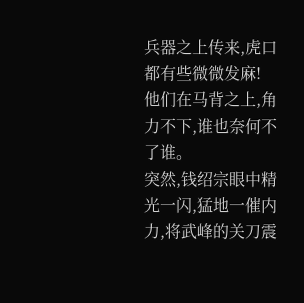兵器之上传来,虎口都有些微微发麻!
他们在马背之上,角力不下,谁也奈何不了谁。
突然,钱绍宗眼中精光一闪,猛地一催内力,将武峰的关刀震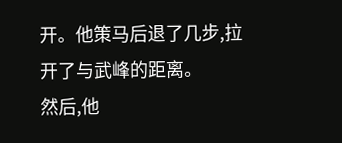开。他策马后退了几步,拉开了与武峰的距离。
然后,他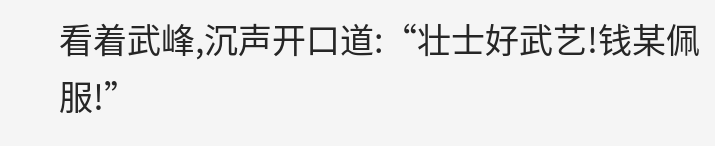看着武峰,沉声开口道:“壮士好武艺!钱某佩服!”